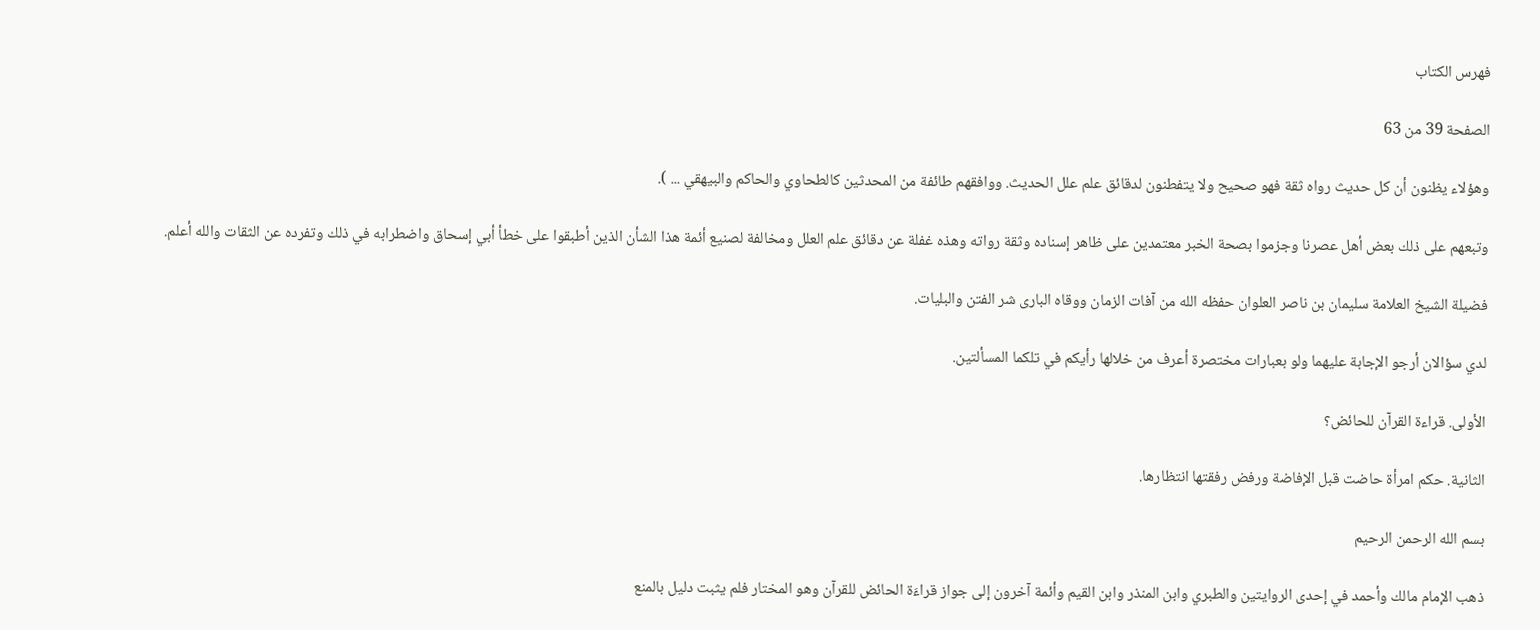فهرس الكتاب

الصفحة 39 من 63

وهؤلاء يظنون أن كل حديث رواه ثقة فهو صحيح ولا يتفطنون لدقائق علم علل الحديث. ووافقهم طائفة من المحدثين كالطحاوي والحاكم والبيهقي ... ).

وتبعهم على ذلك بعض أهل عصرنا وجزموا بصحة الخبر معتمدين على ظاهر إسناده وثقة رواته وهذه غفلة عن دقائق علم العلل ومخالفة لصنيع أئمة هذا الشأن الذين أطبقوا على خطأ أبي إسحاق واضطرابه في ذلك وتفرده عن الثقات والله أعلم.

فضيلة الشيخ العلامة سليمان بن ناصر العلوان حفظه الله من آفات الزمان ووقاه البارى شر الفتن والبليات.

لدي سؤالان أرجو الإجابة عليهما ولو بعبارات مختصرة أعرف من خلالها رأيكم في تلكما المسألتين.

الأولى. قراءة القرآن للحائض؟

الثانية. حكم امرأة حاضت قبل الإفاضة ورفض رفقتها انتظارها.

بسم الله الرحمن الرحيم

ذهب الإمام مالك وأحمد في إحدى الروايتين والطبري وابن المنذر وابن القيم وأئمة آخرون إلى جواز قراءَة الحائض للقرآن وهو المختار فلم يثبت دليل بالمنع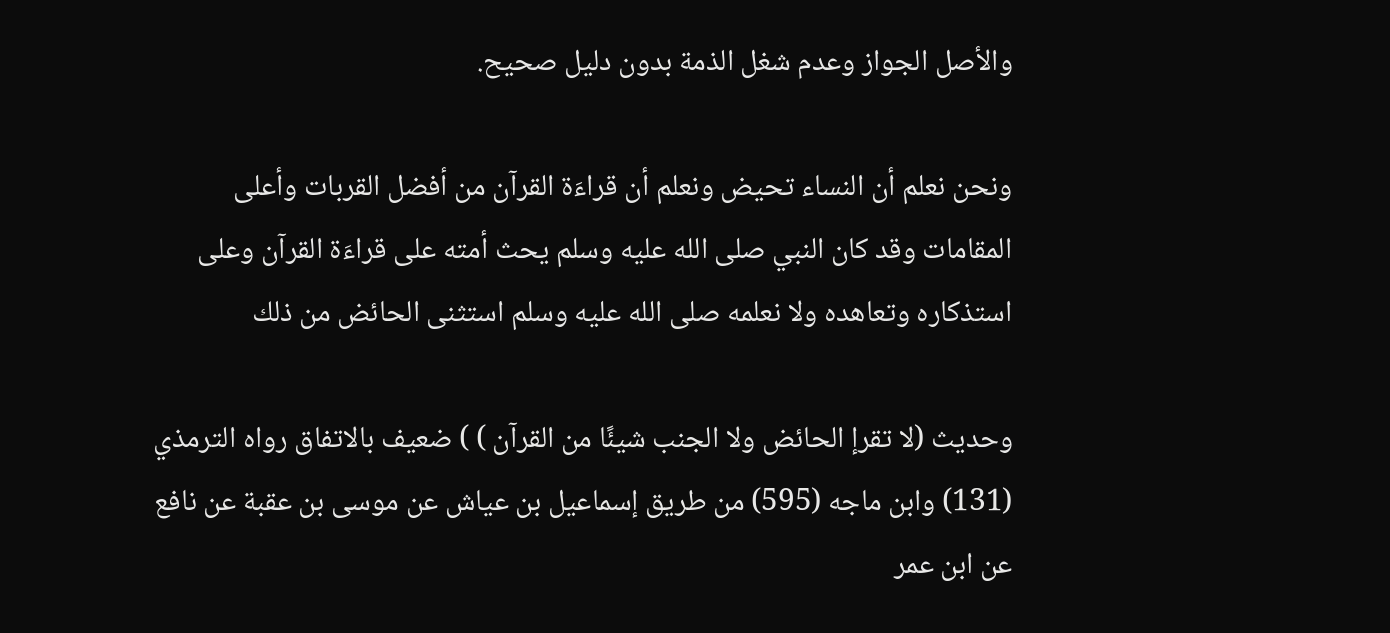والأصل الجواز وعدم شغل الذمة بدون دليل صحيح.

ونحن نعلم أن النساء تحيض ونعلم أن قراءَة القرآن من أفضل القربات وأعلى المقامات وقد كان النبي صلى الله عليه وسلم يحث أمته على قراءَة القرآن وعلى استذكاره وتعاهده ولا نعلمه صلى الله عليه وسلم استثنى الحائض من ذلك

وحديث (لا تقرإ الحائض ولا الجنب شيئًا من القرآن ) ) ضعيف بالاتفاق رواه الترمذي (131) وابن ماجه (595) من طريق إسماعيل بن عياش عن موسى بن عقبة عن نافع عن ابن عمر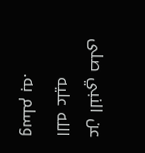عن النبي صلى الله عليه وسلم به.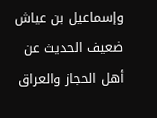وإسماعيل بن عياش ضعيف الحديث عن أهل الحجاز والعراق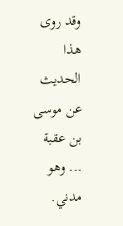وقد روى هذا الحديث عن موسى بن عقبة ... وهو مدني.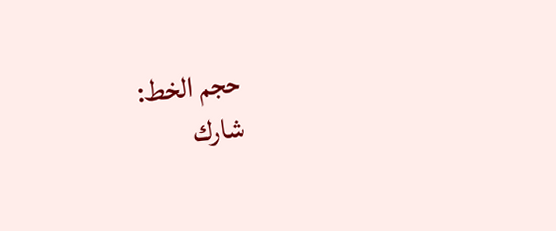حجم الخط:
شارك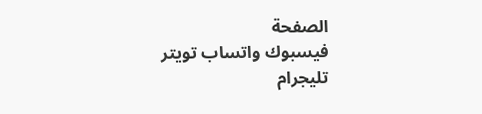الصفحة
فيسبوك واتساب تويتر تليجرام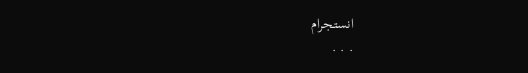انستجرام
. . .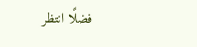فضلًا انتظر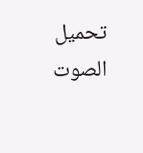تحميل الصوت